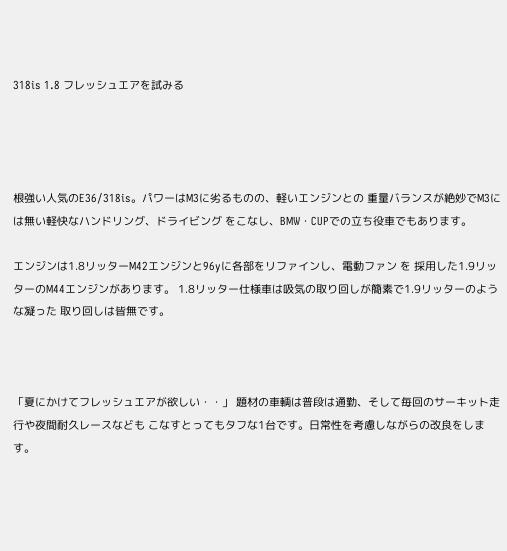318is 1.8 フレッシュエアを試みる




根強い人気のE36/318is。パワーはM3に劣るものの、軽いエンジンとの 重量バランスが絶妙でM3には無い軽快なハンドリング、ドライビング をこなし、BMW・CUPでの立ち役車でもあります。

エンジンは1.8リッターM42エンジンと96yに各部をリファインし、電動ファン を 採用した1.9リッターのM44エンジンがあります。 1.8リッター仕様車は吸気の取り回しが簡素で1.9リッターのような凝った 取り回しは皆無です。



「夏にかけてフレッシュエアが欲しい・・」 題材の車輌は普段は通勤、そして毎回のサーキット走行や夜間耐久レースなども こなすとってもタフな1台です。日常性を考慮しながらの改良をします。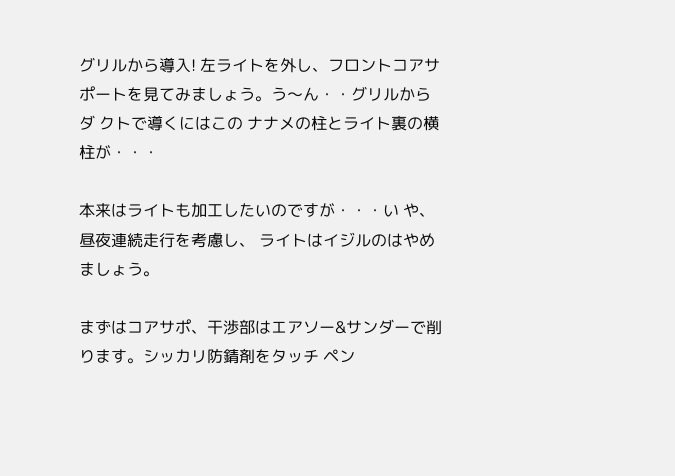グリルから導入! 左ライトを外し、フロントコアサポートを見てみましょう。う〜ん・・グリルからダ クトで導くにはこの ナナメの柱とライト裏の横柱が・・・

本来はライトも加工したいのですが・・・い や、昼夜連続走行を考慮し、 ライトはイジルのはやめましょう。

まずはコアサポ、干渉部はエアソー&サンダーで削ります。シッカリ防錆剤をタッチ ペン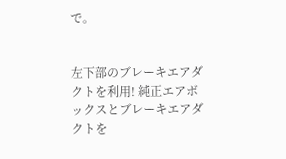で。


左下部のブレーキエアダクトを利用! 純正エアボックスとブレーキエアダクトを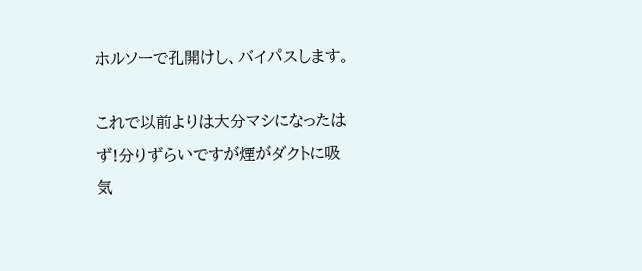ホルソーで孔開けし、バイパスします。

これで以前よりは大分マシになったはず!分りずらいですが煙がダクトに吸気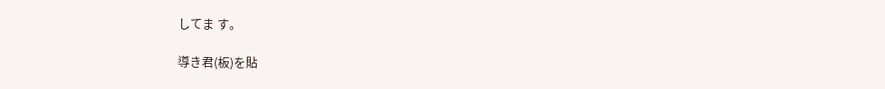してま す。

導き君(板)を貼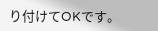り付けてOKです。